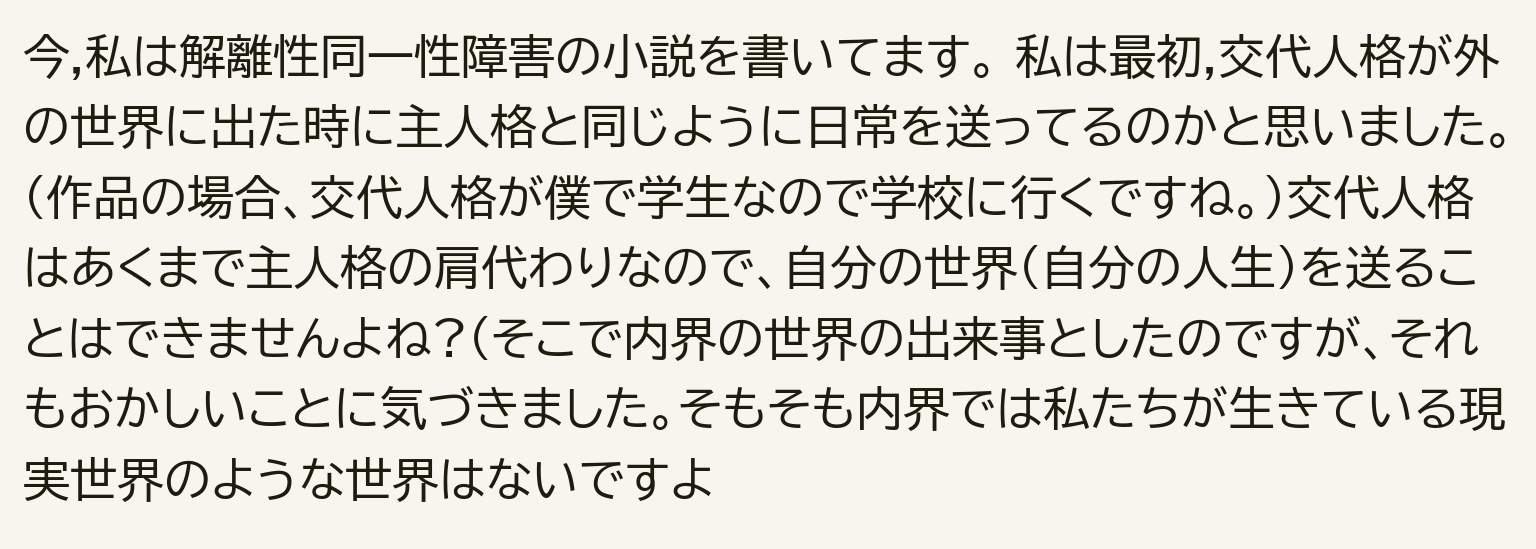今,私は解離性同一性障害の小説を書いてます。 私は最初,交代人格が外の世界に出た時に主人格と同じように日常を送ってるのかと思いました。(作品の場合、交代人格が僕で学生なので学校に行くですね。)交代人格はあくまで主人格の肩代わりなので、自分の世界(自分の人生)を送ることはできませんよね?(そこで内界の世界の出来事としたのですが、それもおかしいことに気づきました。そもそも内界では私たちが生きている現実世界のような世界はないですよ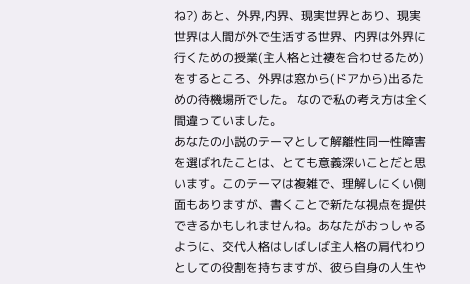ね?) あと、外界,内界、現実世界とあり、現実世界は人間が外で生活する世界、内界は外界に行くための授業(主人格と辻褄を合わせるため)をするところ、外界は窓から(ドアから)出るための待機場所でした。 なので私の考え方は全く間違っていました。
あなたの小説のテーマとして解離性同一性障害を選ばれたことは、とても意義深いことだと思います。このテーマは複雑で、理解しにくい側面もありますが、書くことで新たな視点を提供できるかもしれませんね。あなたがおっしゃるように、交代人格はしばしば主人格の肩代わりとしての役割を持ちますが、彼ら自身の人生や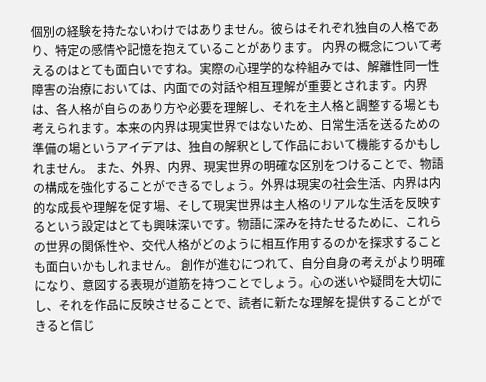個別の経験を持たないわけではありません。彼らはそれぞれ独自の人格であり、特定の感情や記憶を抱えていることがあります。 内界の概念について考えるのはとても面白いですね。実際の心理学的な枠組みでは、解離性同一性障害の治療においては、内面での対話や相互理解が重要とされます。内界は、各人格が自らのあり方や必要を理解し、それを主人格と調整する場とも考えられます。本来の内界は現実世界ではないため、日常生活を送るための準備の場というアイデアは、独自の解釈として作品において機能するかもしれません。 また、外界、内界、現実世界の明確な区別をつけることで、物語の構成を強化することができるでしょう。外界は現実の社会生活、内界は内的な成長や理解を促す場、そして現実世界は主人格のリアルな生活を反映するという設定はとても興味深いです。物語に深みを持たせるために、これらの世界の関係性や、交代人格がどのように相互作用するのかを探求することも面白いかもしれません。 創作が進むにつれて、自分自身の考えがより明確になり、意図する表現が道筋を持つことでしょう。心の迷いや疑問を大切にし、それを作品に反映させることで、読者に新たな理解を提供することができると信じ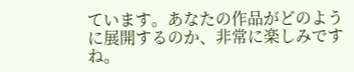ています。あなたの作品がどのように展開するのか、非常に楽しみですね。